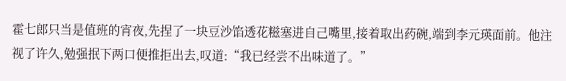霍七郎只当是值班的宵夜,先捏了一块豆沙馅透花糍塞进自己嘴里,接着取出药碗,端到李元瑛面前。他注视了许久,勉强抿下两口便推拒出去,叹道:“我已经尝不出味道了。”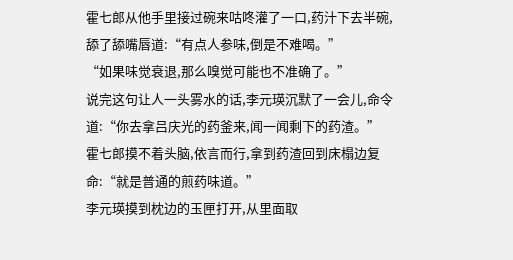霍七郎从他手里接过碗来咕咚灌了一口,药汁下去半碗,舔了舔嘴唇道:“有点人参味,倒是不难喝。”
“如果味觉衰退,那么嗅觉可能也不准确了。”
说完这句让人一头雾水的话,李元瑛沉默了一会儿,命令道:“你去拿吕庆光的药釜来,闻一闻剩下的药渣。”
霍七郎摸不着头脑,依言而行,拿到药渣回到床榻边复命:“就是普通的煎药味道。”
李元瑛摸到枕边的玉匣打开,从里面取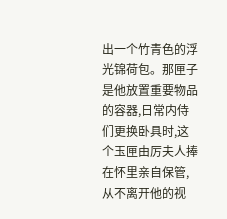出一个竹青色的浮光锦荷包。那匣子是他放置重要物品的容器,日常内侍们更换卧具时,这个玉匣由厉夫人捧在怀里亲自保管,从不离开他的视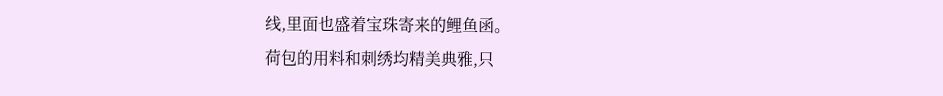线,里面也盛着宝珠寄来的鲤鱼函。
荷包的用料和刺绣均精美典雅,只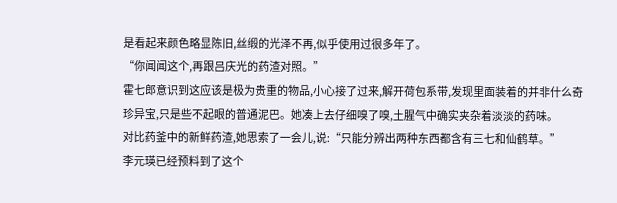是看起来颜色略显陈旧,丝缎的光泽不再,似乎使用过很多年了。
“你闻闻这个,再跟吕庆光的药渣对照。”
霍七郎意识到这应该是极为贵重的物品,小心接了过来,解开荷包系带,发现里面装着的并非什么奇珍异宝,只是些不起眼的普通泥巴。她凑上去仔细嗅了嗅,土腥气中确实夹杂着淡淡的药味。
对比药釜中的新鲜药渣,她思索了一会儿,说:“只能分辨出两种东西都含有三七和仙鹤草。”
李元瑛已经预料到了这个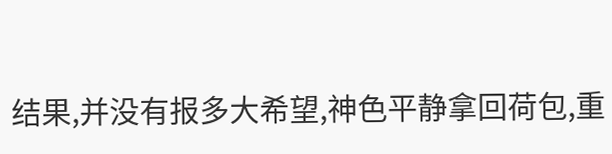结果,并没有报多大希望,神色平静拿回荷包,重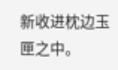新收进枕边玉匣之中。